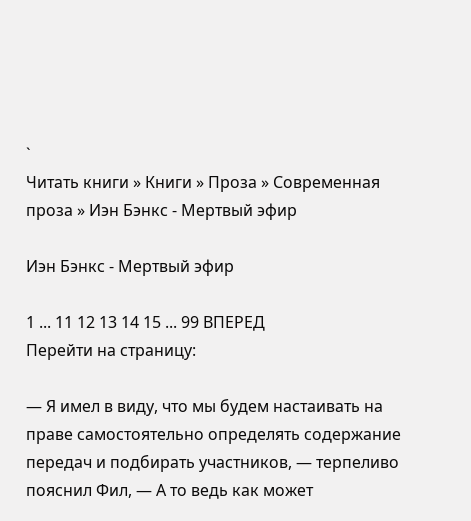`
Читать книги » Книги » Проза » Современная проза » Иэн Бэнкс - Мертвый эфир

Иэн Бэнкс - Мертвый эфир

1 ... 11 12 13 14 15 ... 99 ВПЕРЕД
Перейти на страницу:

— Я имел в виду, что мы будем настаивать на праве самостоятельно определять содержание передач и подбирать участников, — терпеливо пояснил Фил, — А то ведь как может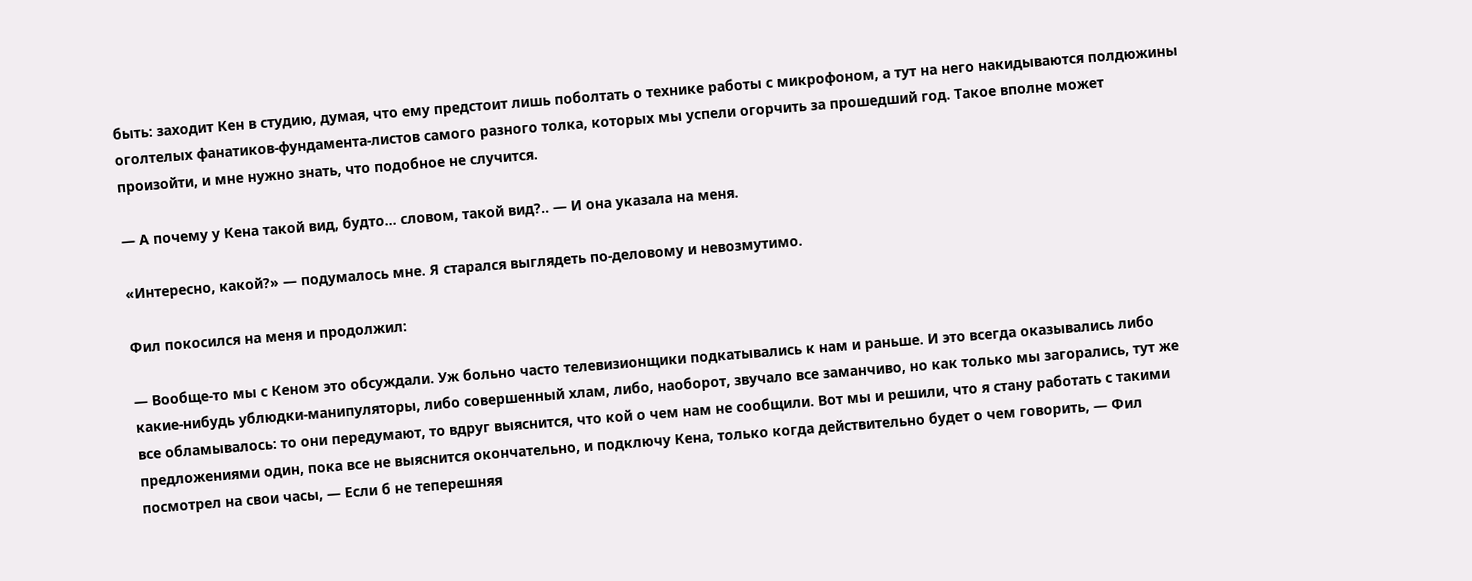быть: заходит Кен в студию, думая, что ему предстоит лишь поболтать о технике работы с микрофоном, а тут на него накидываются полдюжины оголтелых фанатиков-фундамента-листов самого разного толка, которых мы успели огорчить за прошедший год. Такое вполне может произойти, и мне нужно знать, что подобное не случится.

— А почему у Кена такой вид, будто… словом, такой вид?.. — И она указала на меня.

«Интересно, какой?» — подумалось мне. Я старался выглядеть по-деловому и невозмутимо.

Фил покосился на меня и продолжил:

— Вообще-то мы с Кеном это обсуждали. Уж больно часто телевизионщики подкатывались к нам и раньше. И это всегда оказывались либо какие-нибудь ублюдки-манипуляторы, либо совершенный хлам, либо, наоборот, звучало все заманчиво, но как только мы загорались, тут же все обламывалось: то они передумают, то вдруг выяснится, что кой о чем нам не сообщили. Вот мы и решили, что я стану работать с такими предложениями один, пока все не выяснится окончательно, и подключу Кена, только когда действительно будет о чем говорить, — Фил посмотрел на свои часы, — Если б не теперешняя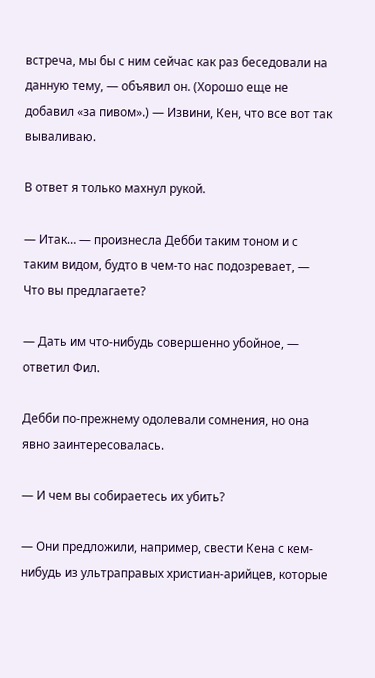встреча, мы бы с ним сейчас как раз беседовали на данную тему, — объявил он. (Хорошо еще не добавил «за пивом».) — Извини, Кен, что все вот так вываливаю.

В ответ я только махнул рукой.

— Итак… — произнесла Дебби таким тоном и с таким видом, будто в чем-то нас подозревает, — Что вы предлагаете?

— Дать им что-нибудь совершенно убойное, — ответил Фил.

Дебби по-прежнему одолевали сомнения, но она явно заинтересовалась.

— И чем вы собираетесь их убить?

— Они предложили, например, свести Кена с кем-нибудь из ультраправых христиан-арийцев, которые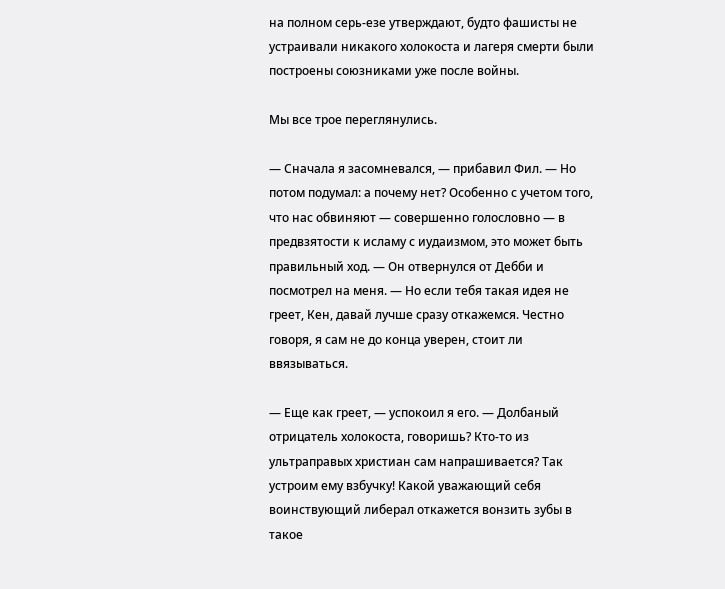на полном серь-езе утверждают, будто фашисты не устраивали никакого холокоста и лагеря смерти были построены союзниками уже после войны.

Мы все трое переглянулись.

— Сначала я засомневался, — прибавил Фил. — Но потом подумал: а почему нет? Особенно с учетом того, что нас обвиняют — совершенно голословно — в предвзятости к исламу с иудаизмом, это может быть правильный ход. — Он отвернулся от Дебби и посмотрел на меня. — Но если тебя такая идея не греет, Кен, давай лучше сразу откажемся. Честно говоря, я сам не до конца уверен, стоит ли ввязываться.

— Еще как греет, — успокоил я его. — Долбаный отрицатель холокоста, говоришь? Кто-то из ультраправых христиан сам напрашивается? Так устроим ему взбучку! Какой уважающий себя воинствующий либерал откажется вонзить зубы в такое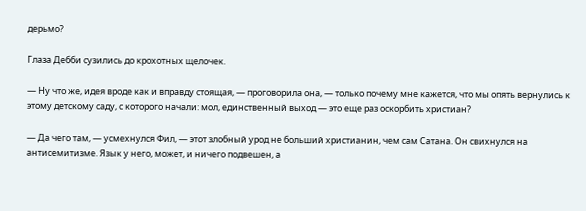дерьмо?

Глаза Дебби сузились до крохотных щелочек.

— Ну что же, идея вроде как и вправду стоящая, — проговорила она, — только почему мне кажется, что мы опять вернулись к этому детскому саду, с которого начали: мол, единственный выход — это еще раз оскорбить христиан?

— Да чего там, — усмехнулся Фил, — этот злобный урод не больший христианин, чем сам Сатана. Он свихнулся на антисемитизме. Язык у него, может, и ничего подвешен, а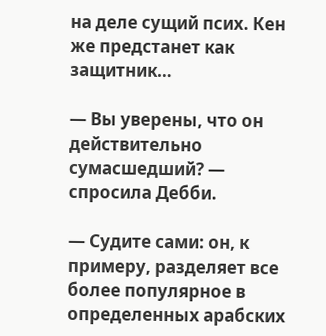на деле сущий псих. Кен же предстанет как защитник…

— Вы уверены, что он действительно сумасшедший? — спросила Дебби.

— Судите сами: он, к примеру, разделяет все более популярное в определенных арабских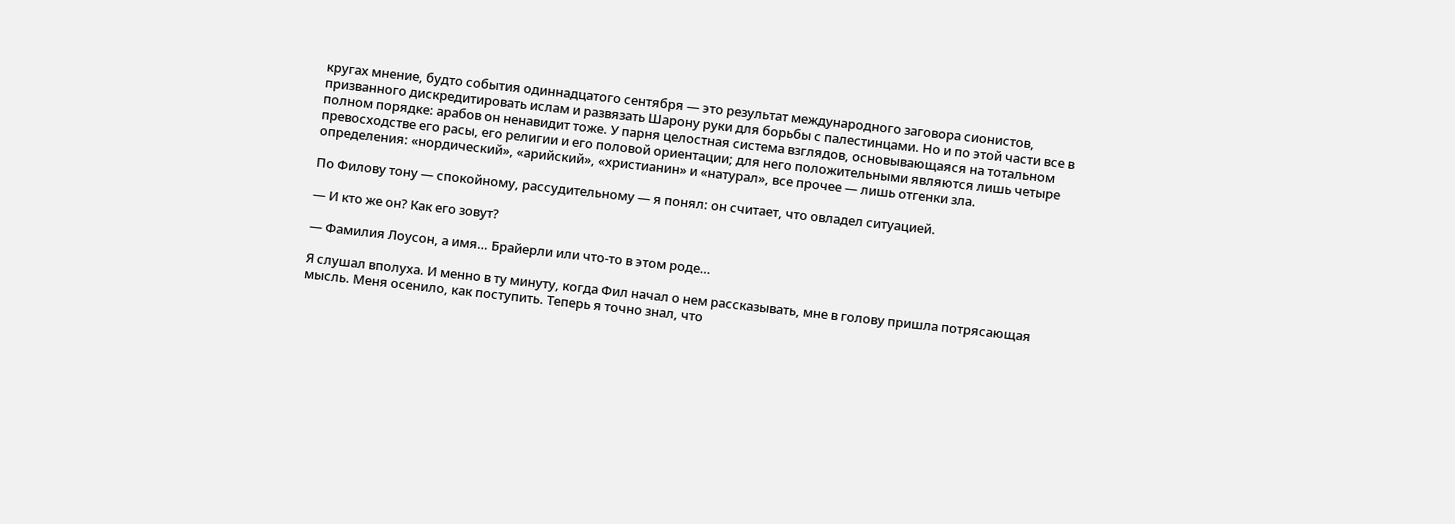кругах мнение, будто события одиннадцатого сентября — это результат международного заговора сионистов, призванного дискредитировать ислам и развязать Шарону руки для борьбы с палестинцами. Но и по этой части все в полном порядке: арабов он ненавидит тоже. У парня целостная система взглядов, основывающаяся на тотальном превосходстве его расы, его религии и его половой ориентации; для него положительными являются лишь четыре определения: «нордический», «арийский», «христианин» и «натурал», все прочее — лишь отгенки зла.

По Филову тону — спокойному, рассудительному — я понял: он считает, что овладел ситуацией.

— И кто же он? Как его зовут?

— Фамилия Лоусон, а имя… Брайерли или что-то в этом роде…

Я слушал вполуха. И менно в ту минуту, когда Фил начал о нем рассказывать, мне в голову пришла потрясающая мысль. Меня осенило, как поступить. Теперь я точно знал, что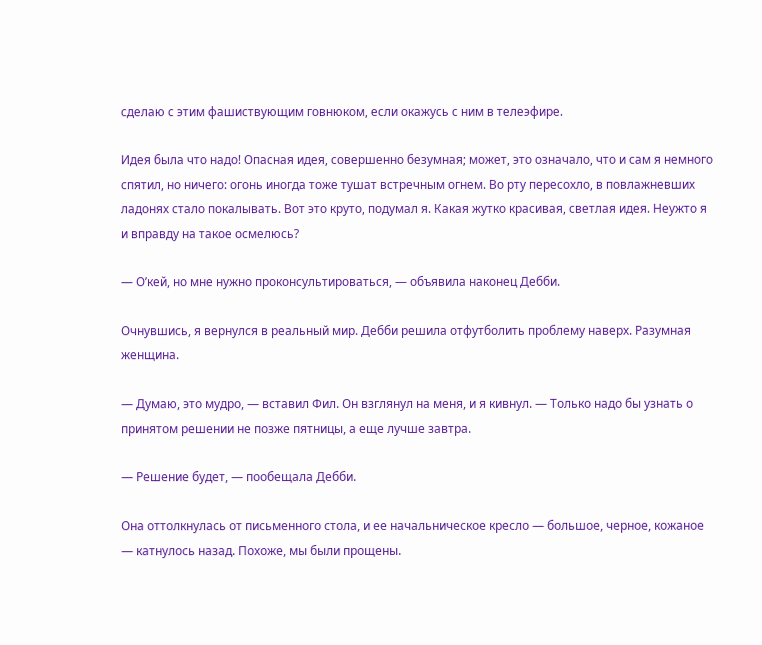сделаю с этим фашиствующим говнюком, если окажусь с ним в телеэфире.

Идея была что надо! Опасная идея, совершенно безумная; может, это означало, что и сам я немного спятил, но ничего: огонь иногда тоже тушат встречным огнем. Во рту пересохло, в повлажневших ладонях стало покалывать. Вот это круто, подумал я. Какая жутко красивая, светлая идея. Неужто я и вправду на такое осмелюсь?

— О’кей, но мне нужно проконсультироваться, — объявила наконец Дебби.

Очнувшись, я вернулся в реальный мир. Дебби решила отфутболить проблему наверх. Разумная женщина.

— Думаю, это мудро, — вставил Фил. Он взглянул на меня, и я кивнул. — Только надо бы узнать о принятом решении не позже пятницы, а еще лучше завтра.

— Решение будет, — пообещала Дебби.

Она оттолкнулась от письменного стола, и ее начальническое кресло — большое, черное, кожаное — катнулось назад. Похоже, мы были прощены.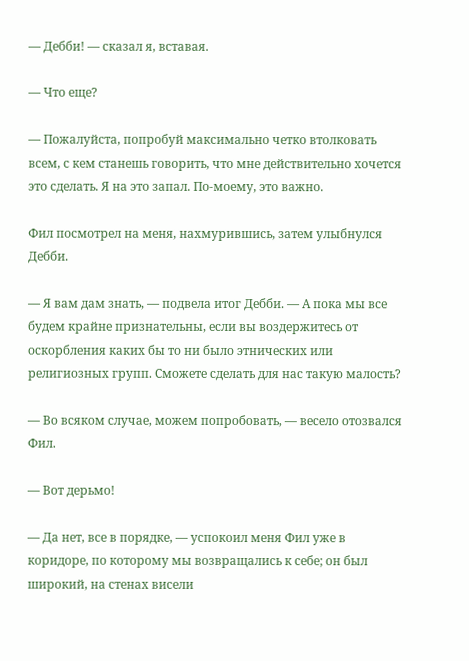— Дебби! — сказал я, вставая.

— Что еще?

— Пожалуйста, попробуй максимально четко втолковать всем, с кем станешь говорить, что мне действительно хочется это сделать. Я на это запал. По-моему, это важно.

Фил посмотрел на меня, нахмурившись, затем улыбнулся Дебби.

— Я вам дам знать, — подвела итог Дебби. — А пока мы все будем крайне признательны, если вы воздержитесь от оскорбления каких бы то ни было этнических или религиозных групп. Сможете сделать для нас такую малость?

— Во всяком случае, можем попробовать, — весело отозвался Фил.

— Вот дерьмо!

— Да нет, все в порядке, — успокоил меня Фил уже в коридоре, по которому мы возвращались к себе; он был широкий, на стенах висели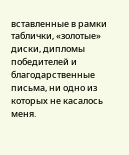вставленные в рамки таблички, «золотые» диски, дипломы победителей и благодарственные письма, ни одно из которых не касалось меня.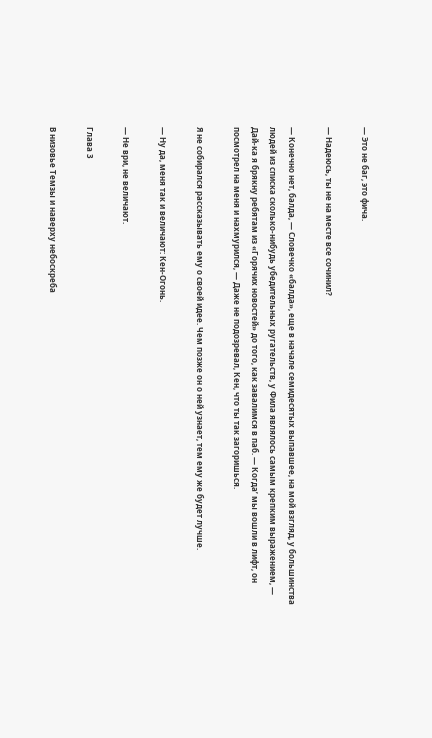— Это не баг, это фича.

— Надеюсь, ты не на месте все сочинил?

— Конечно нет, балда, — Словечко «балда», еще в начале семидесятых выпавшее, на мой взгляд, у большинства людей из списка сколько-нибудь убедительных ругательств, у Фила являлось самым крепким выражением, — Дай-ка я брякну ребятам из «Горячих новостей» до того, как завалимся в паб. — Когда’ мы вошли в лифт, он посмотрел на меня и нахмурился, — Даже не подозревал, Кен, что ты так загоришься.

Я не собирался рассказывать ему о своей идее. Чем позже он о ней узнает, тем ему же будет лучше.

— Ну да, меня так и величают: Кен-Огонь.

— Не ври, не величают.

Глава 3

В низовье Темзы и наверху небоскреба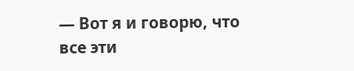— Вот я и говорю, что все эти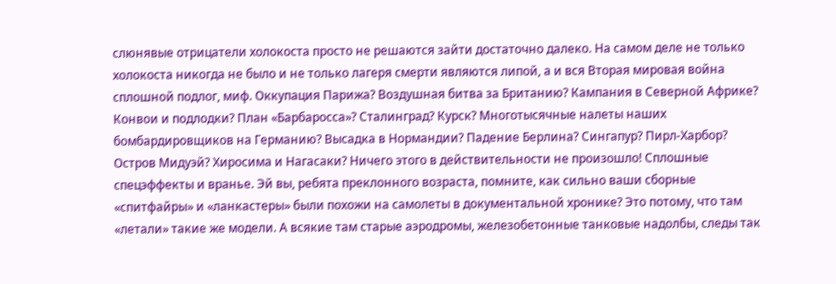слюнявые отрицатели холокоста просто не решаются зайти достаточно далеко. На самом деле не только холокоста никогда не было и не только лагеря смерти являются липой, а и вся Вторая мировая война сплошной подлог, миф. Оккупация Парижа? Воздушная битва за Британию? Кампания в Северной Африке? Конвои и подлодки? План «Барбаросса»? Сталинград? Курск? Многотысячные налеты наших бомбардировщиков на Германию? Высадка в Нормандии? Падение Берлина? Сингапур? Пирл-Харбор? Остров Мидуэй? Хиросима и Нагасаки? Ничего этого в действительности не произошло! Сплошные спецэффекты и вранье. Эй вы, ребята преклонного возраста, помните, как сильно ваши сборные «спитфайры» и «ланкастеры» были похожи на самолеты в документальной хронике? Это потому, что там «летали» такие же модели. А всякие там старые аэродромы, железобетонные танковые надолбы, следы так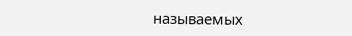называемых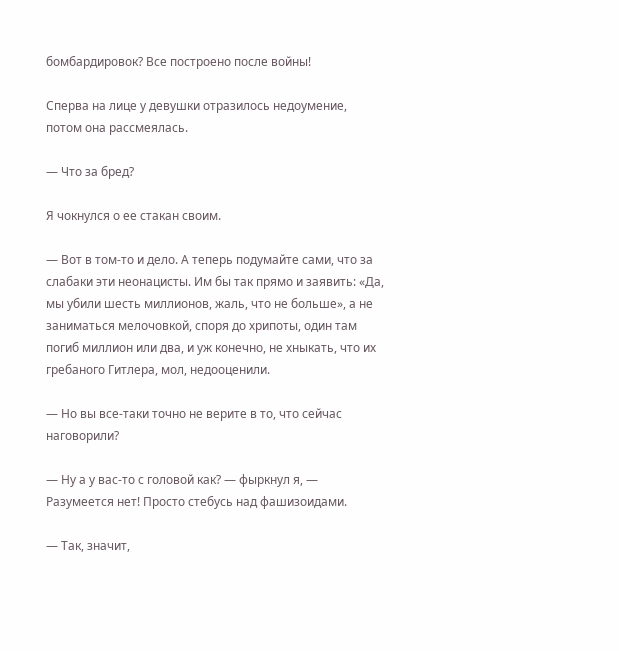бомбардировок? Все построено после войны!

Сперва на лице у девушки отразилось недоумение, потом она рассмеялась.

— Что за бред?

Я чокнулся о ее стакан своим.

— Вот в том-то и дело. А теперь подумайте сами, что за слабаки эти неонацисты. Им бы так прямо и заявить: «Да, мы убили шесть миллионов, жаль, что не больше», а не заниматься мелочовкой, споря до хрипоты, один там погиб миллион или два, и уж конечно, не хныкать, что их гребаного Гитлера, мол, недооценили.

— Но вы все-таки точно не верите в то, что сейчас наговорили?

— Ну а у вас-то с головой как? — фыркнул я, — Разумеется нет! Просто стебусь над фашизоидами.

— Так, значит,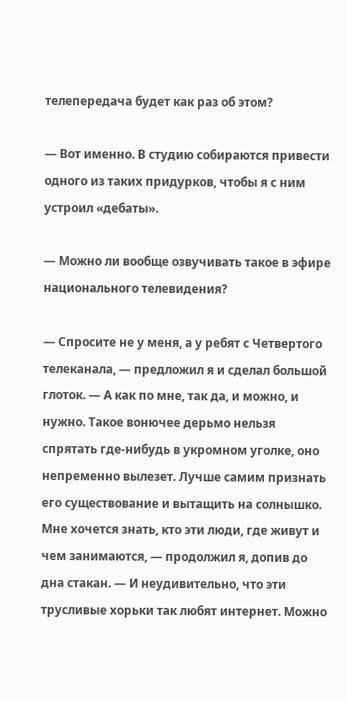телепередача будет как раз об этом?

— Вот именно. В студию собираются привести одного из таких придурков, чтобы я с ним устроил «дебаты».

— Можно ли вообще озвучивать такое в эфире национального телевидения?

— Спросите не у меня, а у ребят с Четвертого телеканала, — предложил я и сделал большой глоток. — А как по мне, так да, и можно, и нужно. Такое вонючее дерьмо нельзя спрятать где-нибудь в укромном уголке, оно непременно вылезет. Лучше самим признать его существование и вытащить на солнышко. Мне хочется знать, кто эти люди, где живут и чем занимаются, — продолжил я, допив до дна стакан. — И неудивительно, что эти трусливые хорьки так любят интернет. Можно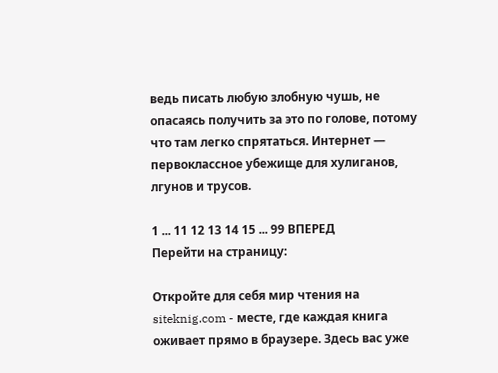ведь писать любую злобную чушь, не опасаясь получить за это по голове, потому что там легко спрятаться. Интернет — первоклассное убежище для хулиганов, лгунов и трусов.

1 ... 11 12 13 14 15 ... 99 ВПЕРЕД
Перейти на страницу:

Откройте для себя мир чтения на siteknig.com - месте, где каждая книга оживает прямо в браузере. Здесь вас уже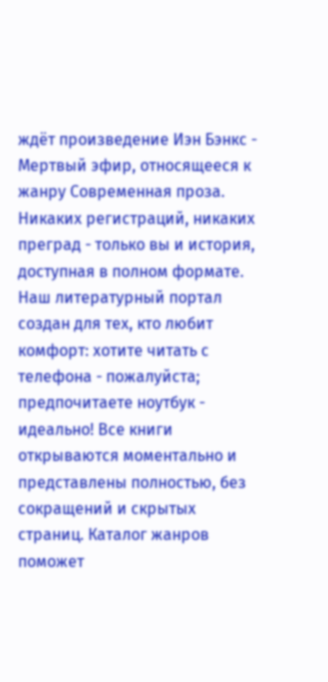ждёт произведение Иэн Бэнкс - Мертвый эфир, относящееся к жанру Современная проза. Никаких регистраций, никаких преград - только вы и история, доступная в полном формате. Наш литературный портал создан для тех, кто любит комфорт: хотите читать с телефона - пожалуйста; предпочитаете ноутбук - идеально! Все книги открываются моментально и представлены полностью, без сокращений и скрытых страниц. Каталог жанров поможет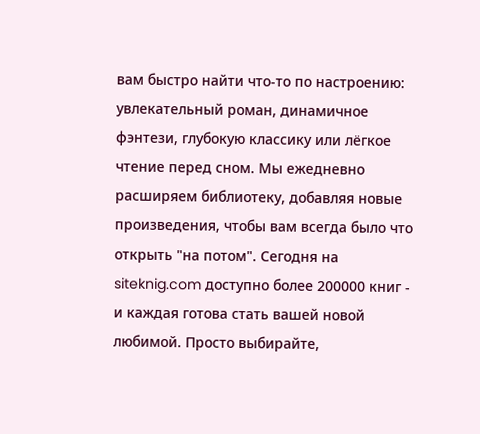вам быстро найти что-то по настроению: увлекательный роман, динамичное фэнтези, глубокую классику или лёгкое чтение перед сном. Мы ежедневно расширяем библиотеку, добавляя новые произведения, чтобы вам всегда было что открыть "на потом". Сегодня на siteknig.com доступно более 200000 книг - и каждая готова стать вашей новой любимой. Просто выбирайте,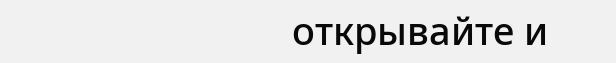открывайте и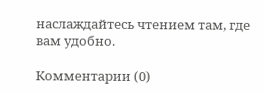наслаждайтесь чтением там, где вам удобно.

Комментарии (0)